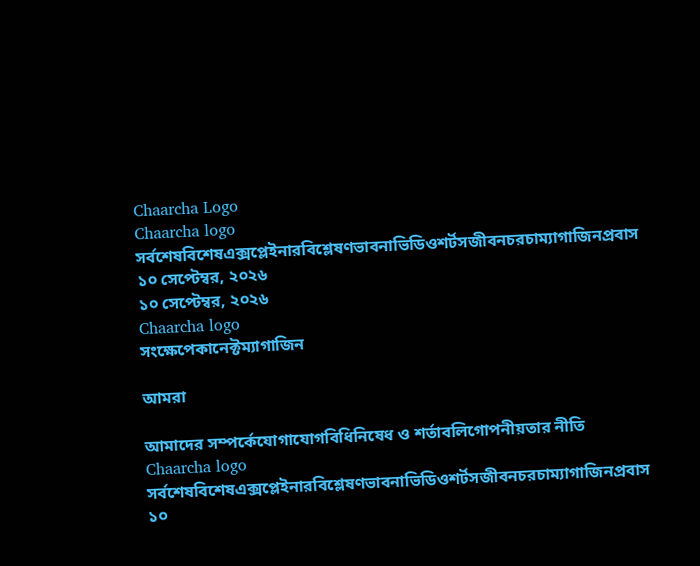Chaarcha Logo
Chaarcha logo
সর্বশেষবিশেষএক্সপ্লেইনারবিশ্লেষণভাবনাভিডিওশর্টসজীবনচরচাম্যাগাজিনপ্রবাস
১০ সেপ্টেম্বর, ২০২৬
১০ সেপ্টেম্বর, ২০২৬
Chaarcha logo
সংক্ষেপেকানেক্টম্যাগাজিন

আমরা

আমাদের সম্পর্কেযোগাযোগবিধিনিষেধ ও শর্তাবলিগোপনীয়তার নীতি
Chaarcha logo
সর্বশেষবিশেষএক্সপ্লেইনারবিশ্লেষণভাবনাভিডিওশর্টসজীবনচরচাম্যাগাজিনপ্রবাস
১০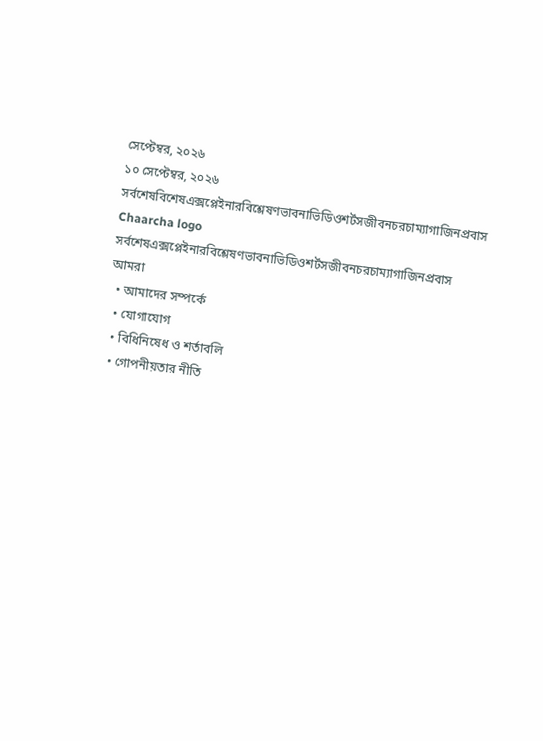সেপ্টেম্বর, ২০২৬
১০ সেপ্টেম্বর, ২০২৬
সর্বশেষবিশেষএক্সপ্লেইনারবিশ্লেষণভাবনাভিডিওশর্টসজীবনচরচাম্যাগাজিনপ্রবাস
Chaarcha logo
সর্বশেষএক্সপ্লেইনারবিশ্লেষণভাবনাভিডিওশর্টসজীবনচরচাম্যাগাজিনপ্রবাস
আমরা
  • আমাদের সম্পর্কে
  • যোগাযোগ
  • বিধিনিষেধ ও শর্তাবলি
  • গোপনীয়তার নীতি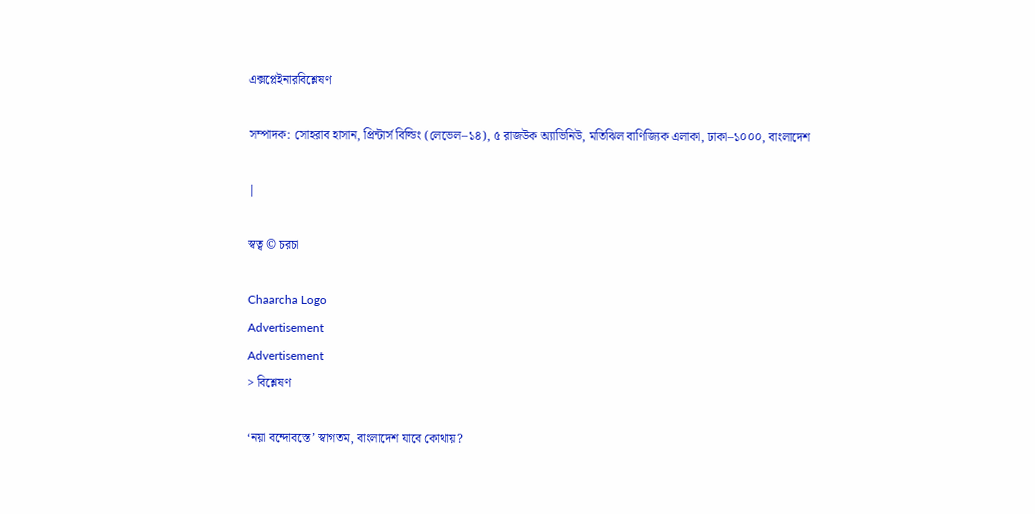এক্সপ্লেইনারবিশ্লেষণ

সম্পাদক: সোহরাব হাসান, প্রিন্টার্স বিল্ডিং (লেভেল–১৪), ৫ রাজউক অ্যাভিনিউ, মতিঝিল বাণিজ্যিক এলাকা, ঢাকা–১০০০, বাংলাদেশ

|

স্বত্ব © চরচা

Chaarcha Logo
Advertisement
Advertisement
> বিশ্লেষণ

‘নয়া বন্দোবস্তে’ স্বাগতম, বাংলাদেশ যাবে কোথায়?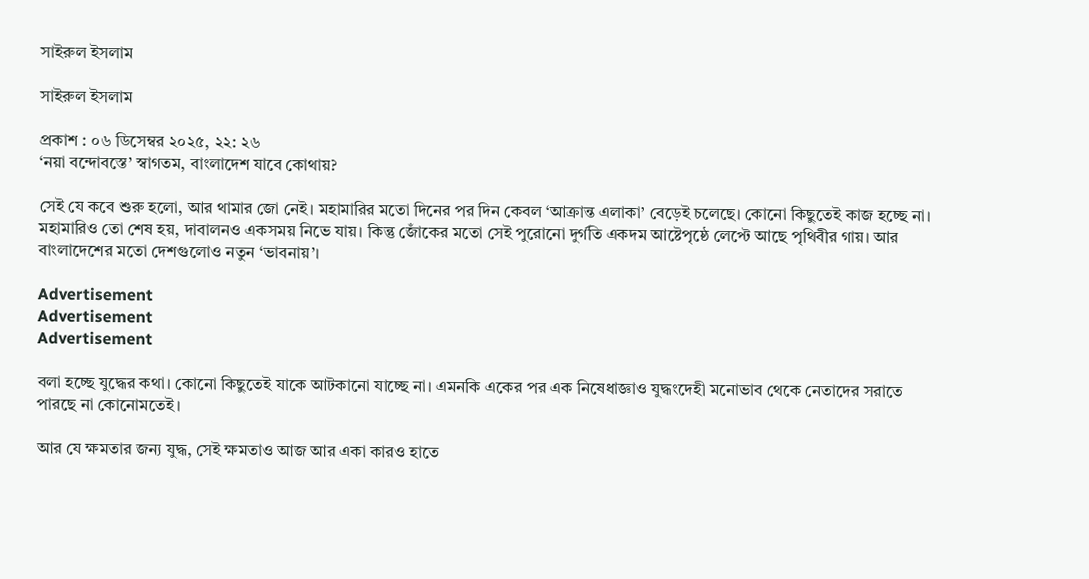সাইরুল ইসলাম

সাইরুল ইসলাম

প্রকাশ : ০৬ ডিসেম্বর ২০২৫, ২২: ২৬
‘নয়া বন্দোবস্তে’ স্বাগতম, বাংলাদেশ যাবে কোথায়?

সেই যে কবে শুরু হলো, আর থামার জো নেই। মহামারির মতো দিনের পর দিন কেবল ‘আক্রান্ত এলাকা’ বেড়েই চলেছে। কোনো কিছুতেই কাজ হচ্ছে না। মহামারিও তো শেষ হয়, দাবালনও একসময় নিভে যায়। কিন্তু জোঁকের মতো সেই পুরোনো দুর্গতি একদম আষ্টেপৃষ্ঠে লেপ্টে আছে পৃথিবীর গায়। আর বাংলাদেশের মতো দেশগুলোও নতুন ‘ভাবনায়’।

Advertisement
Advertisement
Advertisement

বলা হচ্ছে যুদ্ধের কথা। কোনো কিছুতেই যাকে আটকানো যাচ্ছে না। এমনকি একের পর এক নিষেধাজ্ঞাও যুদ্ধংদেহী মনোভাব থেকে নেতাদের সরাতে পারছে না কোনোমতেই।

আর যে ক্ষমতার জন্য যুদ্ধ, সেই ক্ষমতাও আজ আর একা কারও হাতে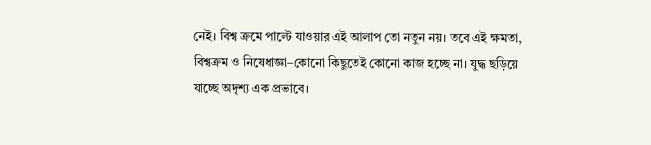নেই। বিশ্ব ক্রমে পাল্টে যাওয়ার এই আলাপ তো নতুন নয়। তবে এই ক্ষমতা, বিশ্বক্রম ও নিষেধাজ্ঞা–কোনো কিছুতেই কোনো কাজ হচ্ছে না। যুদ্ধ ছড়িয়ে যাচ্ছে অদৃশ্য এক প্রভাবে।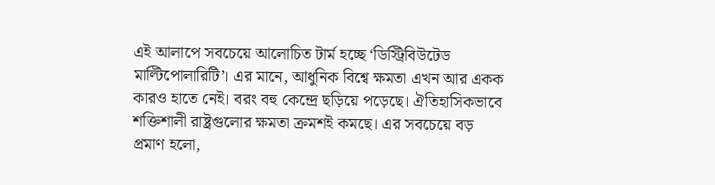এই আলাপে সবচেয়ে আলোচিত টার্ম হচ্ছে ‘ডিস্ট্রিবিউটেড মাল্টিপোলারিটি’। এর মানে, আধুনিক বিশ্বে ক্ষমতা এখন আর একক কারও হাতে নেই। বরং বহু কেন্দ্রে ছড়িয়ে পড়েছে। ঐতিহাসিকভাবে শক্তিশালী রাষ্ট্রগুলোর ক্ষমতা ক্রমশই কমছে। এর সবচেয়ে বড় প্রমাণ হলো,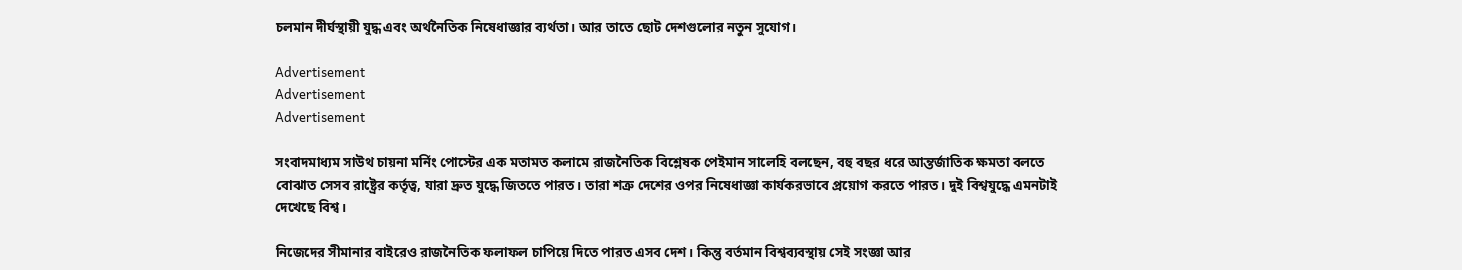চলমান দীর্ঘস্থায়ী যুদ্ধ এবং অর্থনৈতিক নিষেধাজ্ঞার ব্যর্থতা। আর তাতে ছোট দেশগুলোর নতুন সুযোগ।

Advertisement
Advertisement
Advertisement

সংবাদমাধ্যম সাউথ চায়না মর্নিং পোস্টের এক মতামত কলামে রাজনৈতিক বিশ্লেষক পেইমান সালেহি বলছেন, বহু বছর ধরে আন্তর্জাতিক ক্ষমতা বলতে বোঝাত সেসব রাষ্ট্রের কর্তৃত্ব, যারা দ্রুত যুদ্ধে জিততে পারত। তারা শত্রু দেশের ওপর নিষেধাজ্ঞা কার্যকরভাবে প্রয়োগ করতে পারত। দুই বিশ্বযুদ্ধে এমনটাই দেখেছে বিশ্ব।

নিজেদের সীমানার বাইরেও রাজনৈতিক ফলাফল চাপিয়ে দিতে পারত এসব দেশ। কিন্তু বর্তমান বিশ্বব্যবস্থায় সেই সংজ্ঞা আর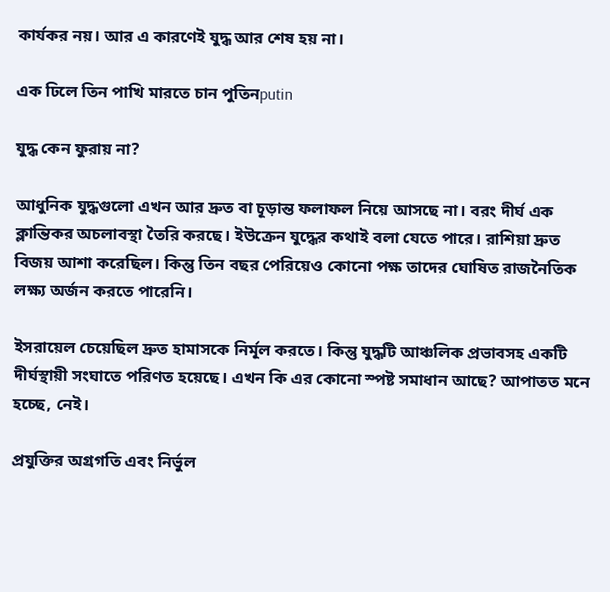কার্যকর নয়। আর এ কারণেই যুদ্ধ আর শেষ হয় না।

এক ঢিলে তিন পাখি মারতে চান পুতিনputin

যুদ্ধ কেন ফুরায় না?

আধুনিক যুদ্ধগুলো এখন আর দ্রুত বা চূড়ান্ত ফলাফল নিয়ে আসছে না। বরং দীর্ঘ এক ক্লান্তিকর অচলাবস্থা তৈরি করছে। ইউক্রেন যুদ্ধের কথাই বলা যেতে পারে। রাশিয়া দ্রুত বিজয় আশা করেছিল। কিন্তু তিন বছর পেরিয়েও কোনো পক্ষ তাদের ঘোষিত রাজনৈতিক লক্ষ্য অর্জন করতে পারেনি।

ইসরায়েল চেয়েছিল দ্রুত হামাসকে নির্মূল করতে। কিন্তু যুদ্ধটি আঞ্চলিক প্রভাবসহ একটি দীর্ঘস্থায়ী সংঘাতে পরিণত হয়েছে। এখন কি এর কোনো স্পষ্ট সমাধান আছে? আপাতত মনে হচ্ছে, নেই।

প্রযুক্তির অগ্রগতি এবং নির্ভুল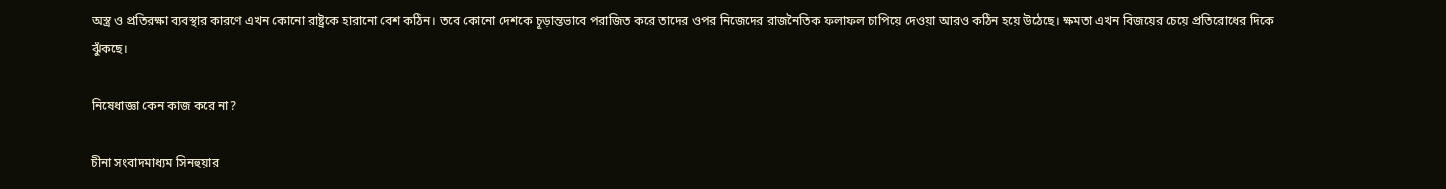অস্ত্র ও প্রতিরক্ষা ব্যবস্থার কারণে এখন কোনো রাষ্ট্রকে হারানো বেশ কঠিন। তবে কোনো দেশকে চূড়ান্তভাবে পরাজিত করে তাদের ওপর নিজেদের রাজনৈতিক ফলাফল চাপিয়ে দেওয়া আরও কঠিন হয়ে উঠেছে। ক্ষমতা এখন বিজয়ের চেয়ে প্রতিরোধের দিকে ঝুঁকছে।

নিষেধাজ্ঞা কেন কাজ করে না?

চীনা সংবাদমাধ্যম সিনহুয়ার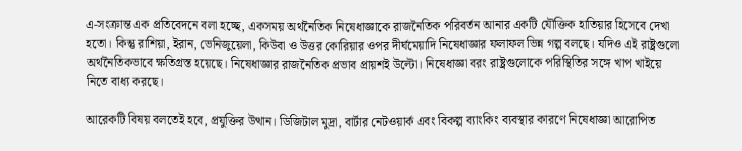এ-সংক্রান্ত এক প্রতিবেদনে বলা হচ্ছে, একসময় অর্থনৈতিক নিষেধাজ্ঞাকে রাজনৈতিক পরিবর্তন আনার একটি যৌক্তিক হাতিয়ার হিসেবে দেখা হতো। কিন্তু রাশিয়া, ইরান, ভেনিজুয়েলা, কিউবা ও উত্তর কোরিয়ার ওপর দীর্ঘমেয়াদি নিষেধাজ্ঞার ফলাফল ভিন্ন গল্প বলছে। যদিও এই রাষ্ট্রগুলো অর্থনৈতিকভাবে ক্ষতিগ্রস্ত হয়েছে। নিষেধাজ্ঞার রাজনৈতিক প্রভাব প্রায়শই উল্টো। নিষেধাজ্ঞা বরং রাষ্ট্রগুলোকে পরিস্থিতির সঙ্গে খাপ খাইয়ে নিতে বাধ্য করছে।

আরেকটি বিষয় বলতেই হবে, প্রযুক্তির উত্থান। ডিজিটাল মুদ্রা, বার্টার নেটওয়ার্ক এবং বিকল্প ব্যাংকিং ব্যবস্থার কারণে নিষেধাজ্ঞা আরোপিত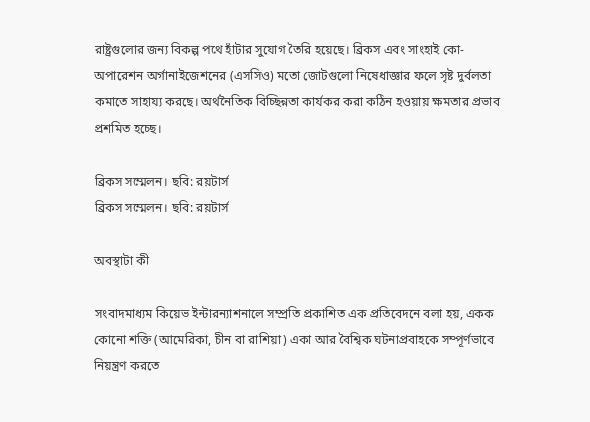রাষ্ট্রগুলোর জন্য বিকল্প পথে হাঁটার সুযোগ তৈরি হয়েছে। ব্রিকস এবং সাংহাই কো-অপারেশন অর্গানাইজেশনের (এসসিও) মতো জোটগুলো নিষেধাজ্ঞার ফলে সৃষ্ট দুর্বলতা কমাতে সাহায্য করছে। অর্থনৈতিক বিচ্ছিন্নতা কার্যকর করা কঠিন হওয়ায় ক্ষমতার প্রভাব প্রশমিত হচ্ছে।

ব্রিকস সম্মেলন। ছবি: রয়টার্স
ব্রিকস সম্মেলন। ছবি: রয়টার্স

অবস্থাটা কী

সংবাদমাধ্যম কিয়েভ ইন্টারন্যাশনালে সম্প্রতি প্রকাশিত এক প্রতিবেদনে বলা হয়, একক কোনো শক্তি (আমেরিকা, চীন বা রাশিয়া) একা আর বৈশ্বিক ঘটনাপ্রবাহকে সম্পূর্ণভাবে নিয়ন্ত্রণ করতে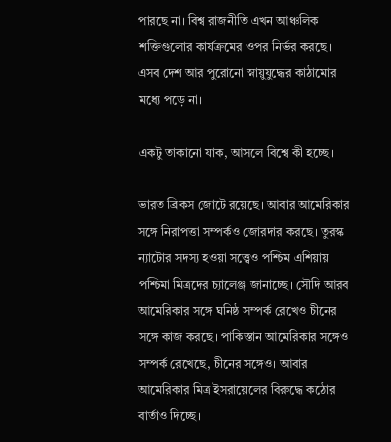পারছে না। বিশ্ব রাজনীতি এখন আঞ্চলিক শক্তিগুলোর কার্যক্রমের ওপর নির্ভর করছে। এসব দেশ আর পুরোনো স্নায়ুযুদ্ধের কাঠামোর মধ্যে পড়ে না।

একটু তাকানো যাক, আসলে বিশ্বে কী হচ্ছে।

ভারত ব্রিকস জোটে রয়েছে। আবার আমেরিকার সঙ্গে নিরাপত্তা সম্পর্কও জোরদার করছে। তুরস্ক ন্যাটোর সদস্য হওয়া সত্ত্বেও পশ্চিম এশিয়ায় পশ্চিমা মিত্রদের চ্যালেঞ্জ জানাচ্ছে। সৌদি আরব আমেরিকার সঙ্গে ঘনিষ্ঠ সম্পর্ক রেখেও চীনের সঙ্গে কাজ করছে। পাকিস্তান আমেরিকার সঙ্গেও সম্পর্ক রেখেছে, চীনের সঙ্গেও। আবার আমেরিকার মিত্র ইসরায়েলের বিরুদ্ধে কঠোর বার্তাও দিচ্ছে।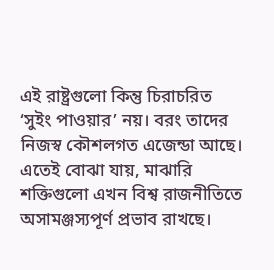এই রাষ্ট্রগুলো কিন্তু চিরাচরিত ‘সুইং পাওয়ার’ নয়। বরং তাদের নিজস্ব কৌশলগত এজেন্ডা আছে। এতেই বোঝা যায়, মাঝারি শক্তিগুলো এখন বিশ্ব রাজনীতিতে অসামঞ্জস্যপূর্ণ প্রভাব রাখছে।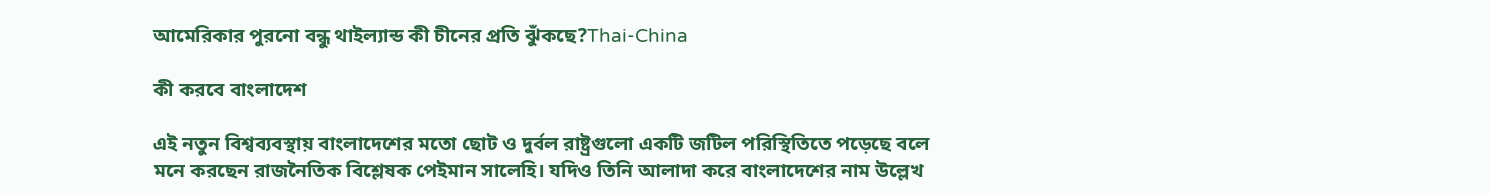আমেরিকার পুরনো বন্ধু থাইল্যান্ড কী চীনের প্রতি ঝুঁকছে?Thai-China

কী করবে বাংলাদেশ

এই নতুন বিশ্বব্যবস্থায় বাংলাদেশের মতো ছোট ও দুর্বল রাষ্ট্রগুলো একটি জটিল পরিস্থিতিতে পড়েছে বলে মনে করছেন রাজনৈতিক বিশ্লেষক পেইমান সালেহি। যদিও তিনি আলাদা করে বাংলাদেশের নাম উল্লেখ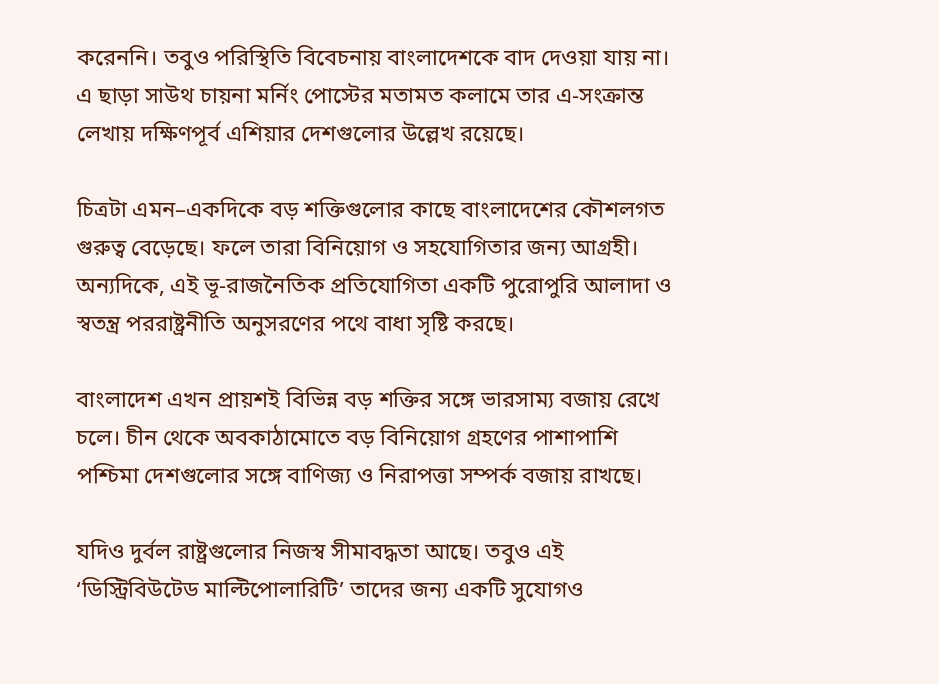করেননি। তবুও পরিস্থিতি বিবেচনায় বাংলাদেশকে বাদ দেওয়া যায় না। এ ছাড়া সাউথ চায়না মর্নিং পোস্টের মতামত কলামে তার এ-সংক্রান্ত লেখায় দক্ষিণপূর্ব এশিয়ার দেশগুলোর উল্লেখ রয়েছে।

চিত্রটা এমন–একদিকে বড় শক্তিগুলোর কাছে বাংলাদেশের কৌশলগত গুরুত্ব বেড়েছে। ফলে তারা বিনিয়োগ ও সহযোগিতার জন্য আগ্রহী। অন্যদিকে, এই ভূ-রাজনৈতিক প্রতিযোগিতা একটি পুরোপুরি আলাদা ও স্বতন্ত্র পররাষ্ট্রনীতি অনুসরণের পথে বাধা সৃষ্টি করছে।

বাংলাদেশ এখন প্রায়শই বিভিন্ন বড় শক্তির সঙ্গে ভারসাম্য বজায় রেখে চলে। চীন থেকে অবকাঠামোতে বড় বিনিয়োগ গ্রহণের পাশাপাশি পশ্চিমা দেশগুলোর সঙ্গে বাণিজ্য ও নিরাপত্তা সম্পর্ক বজায় রাখছে।

যদিও দুর্বল রাষ্ট্রগুলোর নিজস্ব সীমাবদ্ধতা আছে। তবুও এই ‘ডিস্ট্রিবিউটেড মাল্টিপোলারিটি’ তাদের জন্য একটি সুযোগও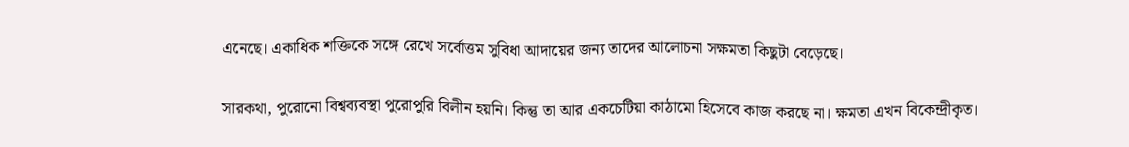এনেছে। একাধিক শক্তিকে সঙ্গে রেখে সর্বোত্তম সুবিধা আদায়ের জন্য তাদের আলোচনা সক্ষমতা কিছুটা বেড়েছে।

সারকথা, পুরোনো বিশ্বব্যবস্থা পুরোপুরি বিলীন হয়নি। কিন্তু তা আর একচেটিয়া কাঠামো হিসেবে কাজ করছে না। ক্ষমতা এখন বিকেন্দ্রীকৃত।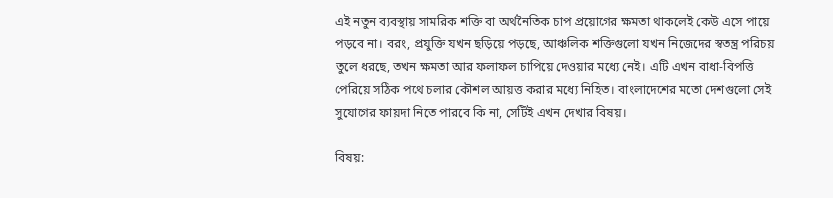এই নতুন ব্যবস্থায় সামরিক শক্তি বা অর্থনৈতিক চাপ প্রয়োগের ক্ষমতা থাকলেই কেউ এসে পায়ে পড়বে না। বরং, প্রযুক্তি যখন ছড়িয়ে পড়ছে, আঞ্চলিক শক্তিগুলো যখন নিজেদের স্বতন্ত্র পরিচয় তুলে ধরছে, তখন ক্ষমতা আর ফলাফল চাপিয়ে দেওয়ার মধ্যে নেই। এটি এখন বাধা-বিপত্তি পেরিয়ে সঠিক পথে চলার কৌশল আয়ত্ত করার মধ্যে নিহিত। বাংলাদেশের মতো দেশগুলো সেই সুযোগের ফায়দা নিতে পারবে কি না, সেটিই এখন দেখার বিষয়।

বিষয়: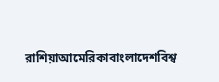রাশিয়াআমেরিকাবাংলাদেশবিশ্ব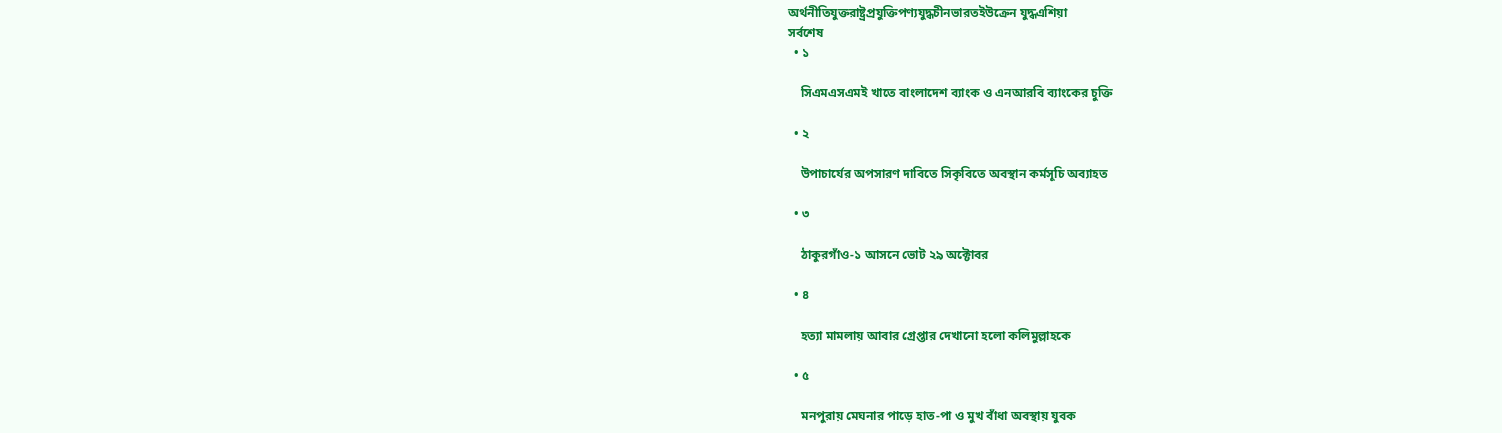অর্থনীতিযুক্তরাষ্ট্রপ্রযুক্তিপণ্যযুদ্ধচীনভারতইউক্রেন যুদ্ধএশিয়া
সর্বশেষ
  • ১

    সিএমএসএমই খাতে বাংলাদেশ ব্যাংক ও এনআরবি ব্যাংকের চুক্তি

  • ২

    উপাচার্যের অপসারণ দাবিতে সিকৃবিতে অবস্থান কর্মসূচি অব্যাহত

  • ৩

    ঠাকুরগাঁও-১ আসনে ভোট ২৯ অক্টোবর

  • ৪

    হত্যা মামলায় আবার গ্রেপ্তার দেখানো হলো কলিমুল্লাহকে

  • ৫

    মনপুরায় মেঘনার পাড়ে হাত-পা ও মুখ বাঁধা অবস্থায় যুবক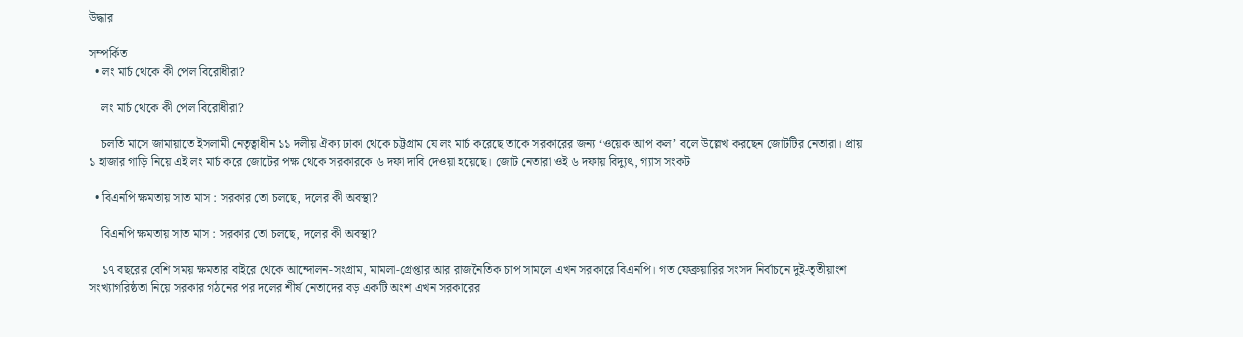উদ্ধার

সম্পর্কিত
  • লং মার্চ থেকে কী পেল বিরোধীরা?

    লং মার্চ থেকে কী পেল বিরোধীরা?

    চলতি মাসে জামায়াতে ইসলামী নেতৃত্বাধীন ১১ দলীয় ঐক্য ঢাকা থেকে চট্টগ্রাম যে লং মার্চ করেছে তাকে সরকারের জন্য ‘ওয়েক আপ কল’ বলে উল্লেখ করছেন জোটটির নেতারা। প্রায় ১ হাজার গাড়ি নিয়ে এই লং মার্চ করে জোটের পক্ষ থেকে সরকারকে ৬ দফা দাবি দেওয়া হয়েছে। জোট নেতারা ওই ৬ দফায় বিদ্যুৎ, গ্যাস সংকট

  • বিএনপি ক্ষমতায় সাত মাস : সরকার তো চলছে, দলের কী অবস্থা?

    বিএনপি ক্ষমতায় সাত মাস : সরকার তো চলছে, দলের কী অবস্থা?

    ১৭ বছরের বেশি সময় ক্ষমতার বাইরে থেকে আন্দোলন-সংগ্রাম, মামলা-গ্রেপ্তার আর রাজনৈতিক চাপ সামলে এখন সরকারে বিএনপি। গত ফেব্রুয়ারির সংসদ নির্বাচনে দুই-তৃতীয়াংশ সংখ্যাগরিষ্ঠতা নিয়ে সরকার গঠনের পর দলের শীর্ষ নেতাদের বড় একটি অংশ এখন সরকারের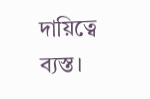দায়িত্বে ব্যস্ত।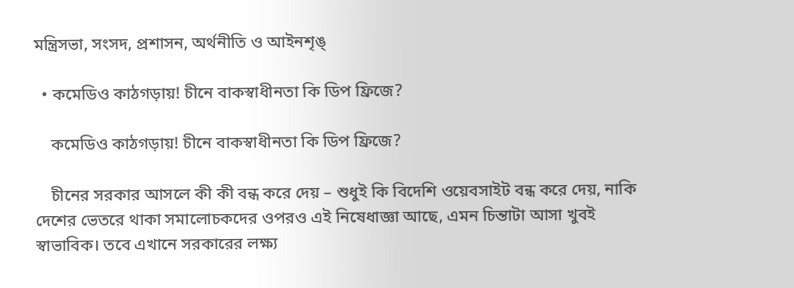মন্ত্রিসভা, সংসদ, প্রশাসন, অর্থনীতি ও আইনশৃঙ্

  • কমেডিও কাঠগড়ায়! চীনে বাকস্বাধীনতা কি ডিপ ফ্রিজে?

    কমেডিও কাঠগড়ায়! চীনে বাকস্বাধীনতা কি ডিপ ফ্রিজে?

    চীনের সরকার আসলে কী কী বন্ধ করে দেয় – শুধুই কি বিদেশি ওয়েবসাইট বন্ধ করে দেয়, নাকি দেশের ভেতরে থাকা সমালোচকদের ওপরও এই নিষেধাজ্ঞা আছে, এমন চিন্তাটা আসা খুবই স্বাভাবিক। তবে এখানে সরকারের লক্ষ্য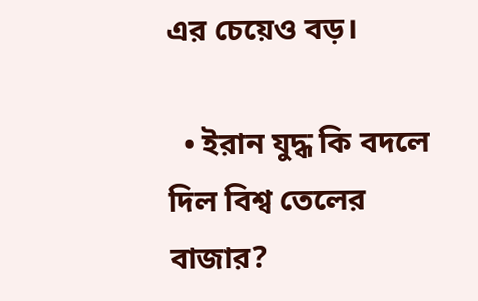এর চেয়েও বড়।

  • ইরান যুদ্ধ কি বদলে দিল বিশ্ব তেলের বাজার?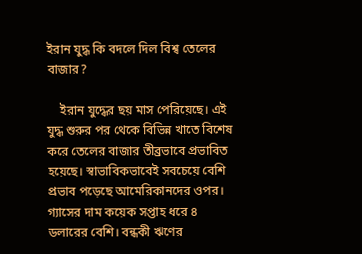ইরান যুদ্ধ কি বদলে দিল বিশ্ব তেলের বাজার?

    ইরান যুদ্ধের ছয় মাস পেরিয়েছে। এই যুদ্ধ শুরুর পর থেকে বিভিন্ন খাতে বিশেষ করে তেলের বাজার তীব্রভাবে প্রভাবিত হয়েছে। স্বাভাবিকভাবেই সবচেয়ে বেশি প্রভাব পড়েছে আমেরিকানদের ওপর। গ্যাসের দাম কয়েক সপ্তাহ ধরে ৪ ডলারের বেশি। বন্ধকী ঋণের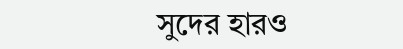সুদের হারও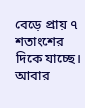বেড়ে প্রায় ৭ শতাংশের দিকে যাচ্ছে। আবার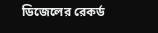ডিজেলের রেকর্ড